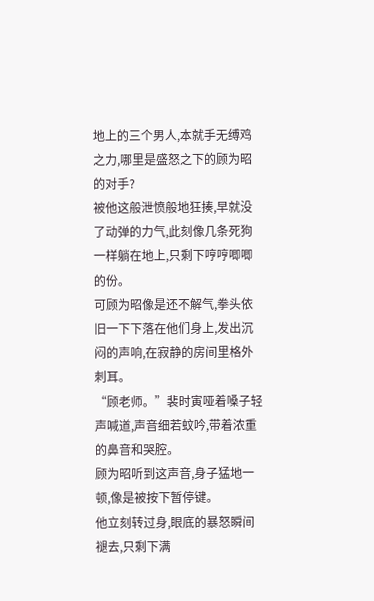地上的三个男人,本就手无缚鸡之力,哪里是盛怒之下的顾为昭的对手?
被他这般泄愤般地狂揍,早就没了动弹的力气,此刻像几条死狗一样躺在地上,只剩下哼哼唧唧的份。
可顾为昭像是还不解气,拳头依旧一下下落在他们身上,发出沉闷的声响,在寂静的房间里格外刺耳。
“顾老师。”裴时寅哑着嗓子轻声喊道,声音细若蚊吟,带着浓重的鼻音和哭腔。
顾为昭听到这声音,身子猛地一顿,像是被按下暂停键。
他立刻转过身,眼底的暴怒瞬间褪去,只剩下满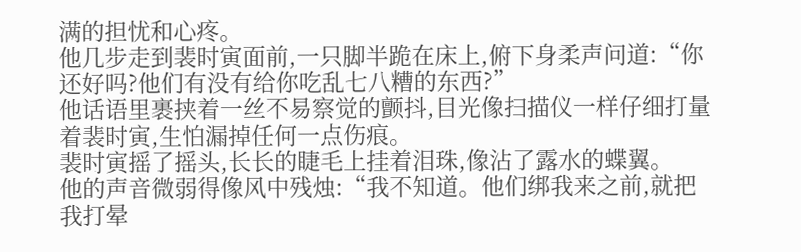满的担忧和心疼。
他几步走到裴时寅面前,一只脚半跪在床上,俯下身柔声问道:“你还好吗?他们有没有给你吃乱七八糟的东西?”
他话语里裹挟着一丝不易察觉的颤抖,目光像扫描仪一样仔细打量着裴时寅,生怕漏掉任何一点伤痕。
裴时寅摇了摇头,长长的睫毛上挂着泪珠,像沾了露水的蝶翼。
他的声音微弱得像风中残烛:“我不知道。他们绑我来之前,就把我打晕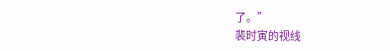了。”
裴时寅的视线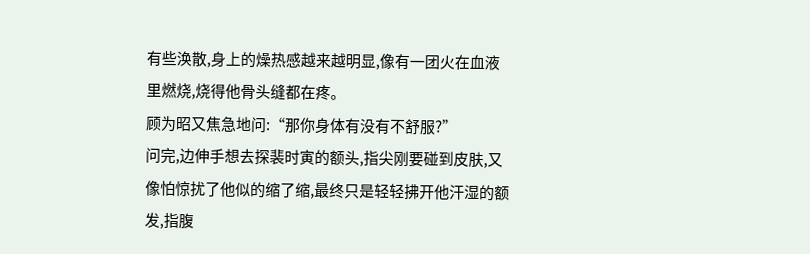有些涣散,身上的燥热感越来越明显,像有一团火在血液里燃烧,烧得他骨头缝都在疼。
顾为昭又焦急地问:“那你身体有没有不舒服?”
问完,边伸手想去探裴时寅的额头,指尖刚要碰到皮肤,又像怕惊扰了他似的缩了缩,最终只是轻轻拂开他汗湿的额发,指腹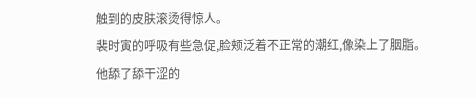触到的皮肤滚烫得惊人。
裴时寅的呼吸有些急促,脸颊泛着不正常的潮红,像染上了胭脂。他舔了舔干涩的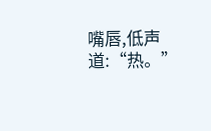嘴唇,低声道:“热。”